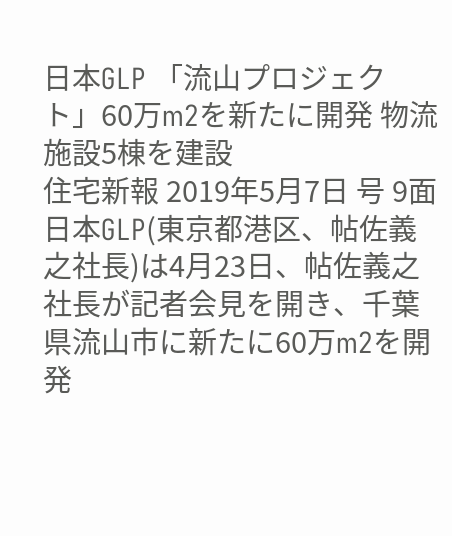日本GLP 「流山プロジェクト」60万m2を新たに開発 物流施設5棟を建設
住宅新報 2019年5月7日 号 9面
日本GLP(東京都港区、帖佐義之社長)は4月23日、帖佐義之社長が記者会見を開き、千葉県流山市に新たに60万m2を開発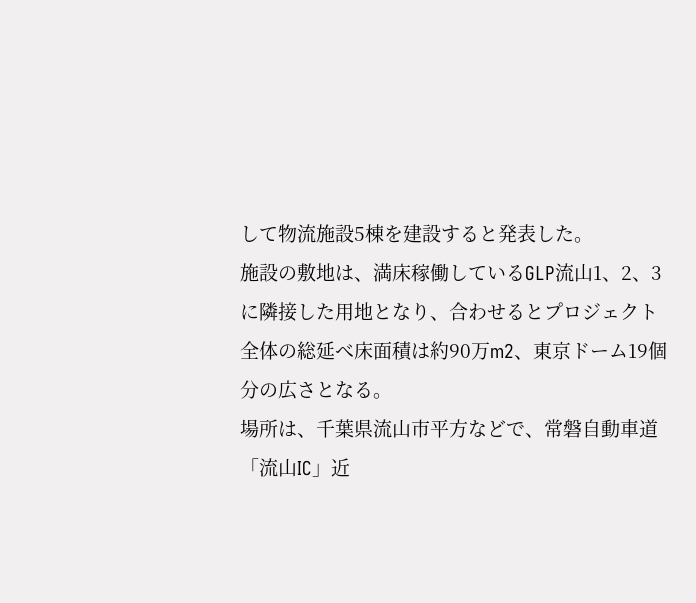して物流施設5棟を建設すると発表した。
施設の敷地は、満床稼働しているGLP流山1、2、3に隣接した用地となり、合わせるとプロジェクト全体の総延べ床面積は約90万m2、東京ドーム19個分の広さとなる。
場所は、千葉県流山市平方などで、常磐自動車道「流山IC」近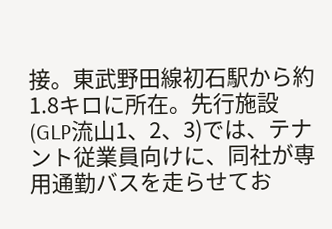接。東武野田線初石駅から約1.8キロに所在。先行施設(GLP流山1、2、3)では、テナント従業員向けに、同社が専用通勤バスを走らせてお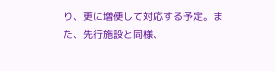り、更に増便して対応する予定。また、先行施設と同様、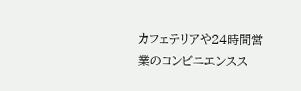カフェテリアや24時間営業のコンビニエンスス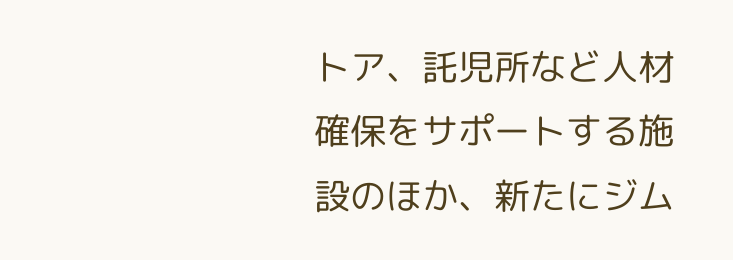トア、託児所など人材確保をサポートする施設のほか、新たにジム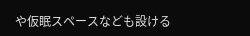や仮眠スペースなども設ける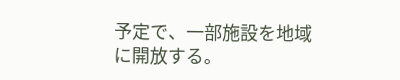予定で、一部施設を地域に開放する。